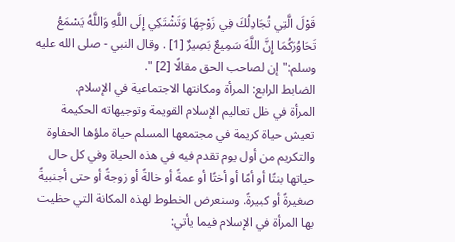قَوْلَ الَّتِي تُجَادِلُكَ فِي زَوْجِهَا وَتَشْتَكِي إِلَى اللَّهِ وَاللَّهُ يَسْمَعُ تَحَاوُرَكُمَا إِنَّ اللَّهَ سَمِيعٌ بَصِيرٌ [1] . وقال النبي - صلى الله عليه وسلم:"إن لصاحب الحق مقالًا [2] ".
الضابط الرابع: المرأة ومكانتها الاجتماعية في الإسلام.
المرأة في ظل تعاليم الإسلام القويمة وتوجيهاته الحكيمة تعيش حياة كريمة في مجتمعها المسلم حياة ملؤها الحفاوة والتكريم من أول يوم تقدم فيه في هذه الحياة وفي كل حال حياتها بنتًا أو أمًا أو أختًا أو عمةً أو خالةً أو زوجةً أو حتى أجنبيةً صغيرةً أو كبيرةً. وسنعرض الخطوط لهذه المكانة التي حظيت بها المرأة في الإسلام فيما يأتي: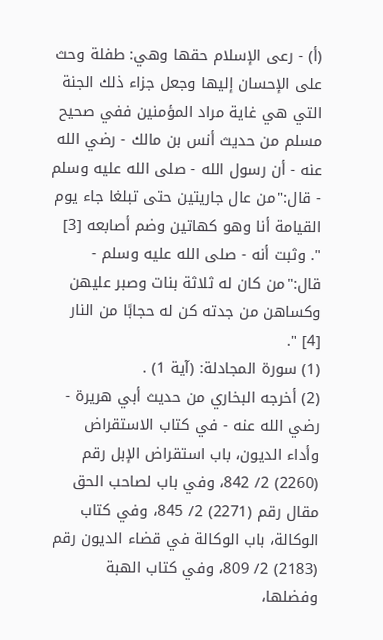(أ) - رعى الإسلام حقها وهي: طفلة وحث على الإحسان إليها وجعل جزاء ذلك الجنة التي هي غاية مراد المؤمنين ففي صحيح مسلم من حديث أنس بن مالك - رضي الله عنه - أن رسول الله - صلى الله عليه وسلم - قال:"من عال جاريتين حتى تبلغا جاء يوم القيامة أنا وهو كهاتين وضم أصابعه [3] ". وثبت أنه - صلى الله عليه وسلم - قال:"من كان له ثلاثة بنات وصبر عليهن وكساهن من جدته كن له حجابًا من النار [4] ".
(1) سورة المجادلة: (آية 1) .
(2) أخرجه البخاري من حديث أبي هريرة - رضي الله عنه - في كتاب الاستقراض وأداء الديون، باب استقراض الإبل رقم (2260) 2/ 842، وفي باب لصاحب الحق مقال رقم (2271) 2/ 845، وفي كتاب الوكالة، باب الوكالة في قضاء الديون رقم (2183) 2/ 809، وفي كتاب الهبة وفضلها،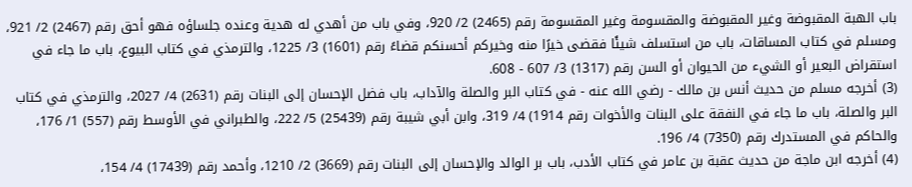باب الهبة المقبوضة وغير المقبوضة والمقسومة وغير المقسومة رقم (2465) 2/ 920، وفي باب من أهدي له هدية وعنده جلساؤه فهو أحق رقم (2467) 2/ 921، ومسلم في كتاب المساقات، باب من استسلف شيئًا فقضى خيرًا منه وخيركم أحسنكم قضاءً رقم (1601) 3/ 1225، والترمذي في كتاب البيوع، باب ما جاء في استقراض البعير أو الشيء من الحيوان أو السن رقم (1317) 3/ 607 - 608.
(3) أخرجه مسلم من حديث أنس بن مالك - رضي الله عنه - في كتاب البر والصلة والآداب، باب فضل الإحسان إلى البنات رقم (2631) 4/ 2027، والترمذي في كتاب البر والصلة، باب ما جاء في النفقة على البنات والأخوات رقم 1914) 4/ 319، وابن أبي شيبة رقم (25439) 5/ 222، والطبراني في الأوسط رقم (557) 1/ 176، والحاكم في المستدرك رقم (7350) 4/ 196.
(4) أخرجه ابن ماجة من حديث عقبة بن عامر في كتاب الأدب، باب بر الوالد والإحسان إلى البنات رقم (3669) 2/ 1210، وأحمد رقم (17439) 4/ 154،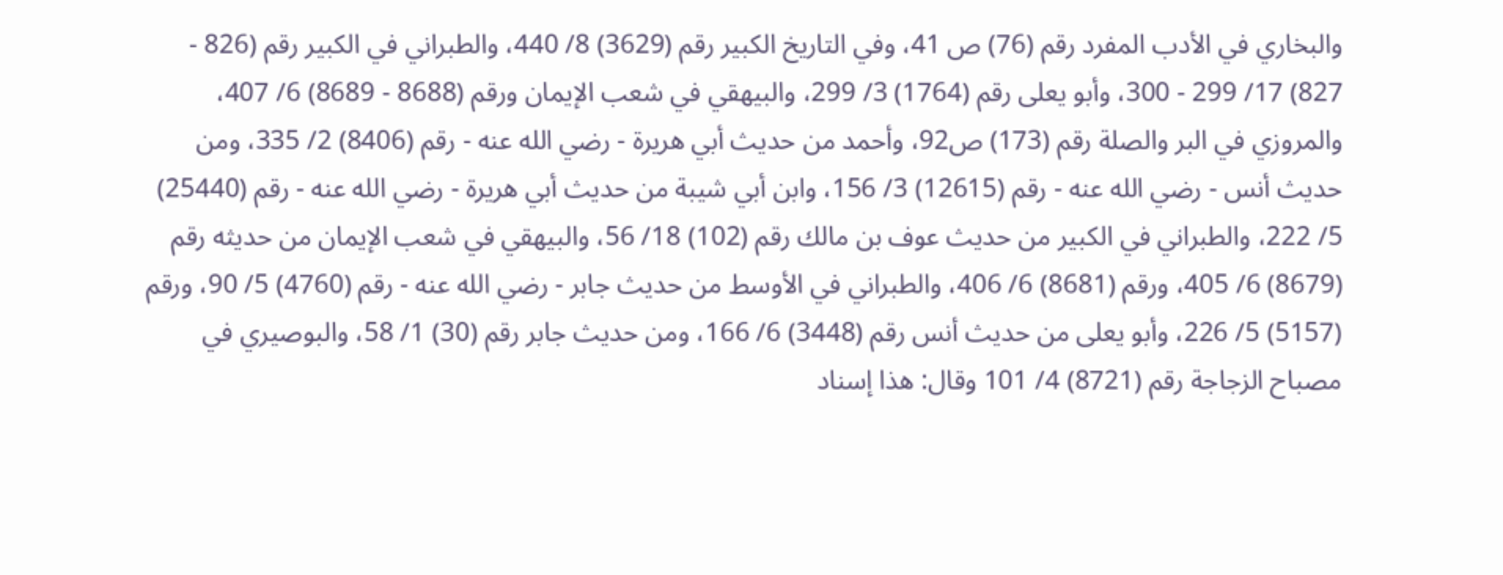والبخاري في الأدب المفرد رقم (76) ص 41، وفي التاريخ الكبير رقم (3629) 8/ 440، والطبراني في الكبير رقم (826 - 827) 17/ 299 - 300، وأبو يعلى رقم (1764) 3/ 299، والبيهقي في شعب الإيمان ورقم (8688 - 8689) 6/ 407، والمروزي في البر والصلة رقم (173) ص92، وأحمد من حديث أبي هريرة - رضي الله عنه - رقم (8406) 2/ 335، ومن حديث أنس - رضي الله عنه - رقم (12615) 3/ 156، وابن أبي شيبة من حديث أبي هريرة - رضي الله عنه - رقم (25440) 5/ 222، والطبراني في الكبير من حديث عوف بن مالك رقم (102) 18/ 56، والبيهقي في شعب الإيمان من حديثه رقم (8679) 6/ 405، ورقم (8681) 6/ 406، والطبراني في الأوسط من حديث جابر - رضي الله عنه - رقم (4760) 5/ 90، ورقم (5157) 5/ 226، وأبو يعلى من حديث أنس رقم (3448) 6/ 166، ومن حديث جابر رقم (30) 1/ 58، والبوصيري في مصباح الزجاجة رقم (8721) 4/ 101 وقال: هذا إسناد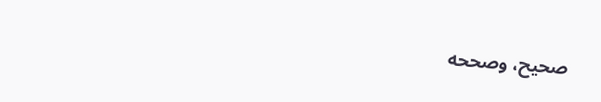صحيح، وصححه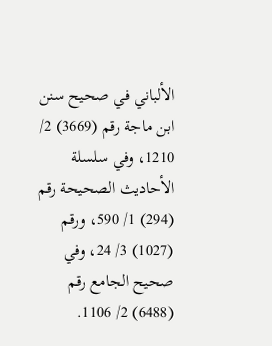الألباني في صحيح سنن ابن ماجة رقم (3669) 2/ 1210، وفي سلسلة الأحاديث الصحيحة رقم (294) 1/ 590، ورقم (1027) 3/ 24، وفي صحيح الجامع رقم (6488) 2/ 1106.